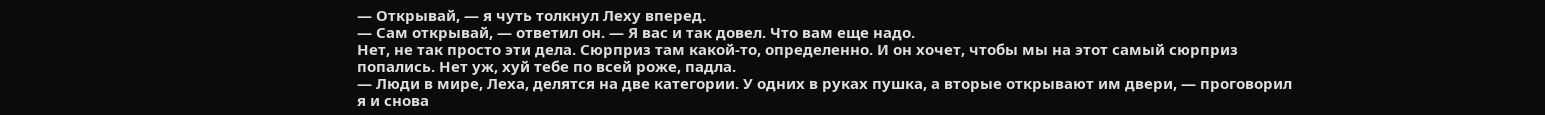— Открывай, — я чуть толкнул Леху вперед.
— Сам открывай, — ответил он. — Я вас и так довел. Что вам еще надо.
Нет, не так просто эти дела. Сюрприз там какой-то, определенно. И он хочет, чтобы мы на этот самый сюрприз попались. Нет уж, хуй тебе по всей роже, падла.
— Люди в мире, Леха, делятся на две категории. У одних в руках пушка, а вторые открывают им двери, — проговорил я и снова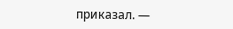приказал. —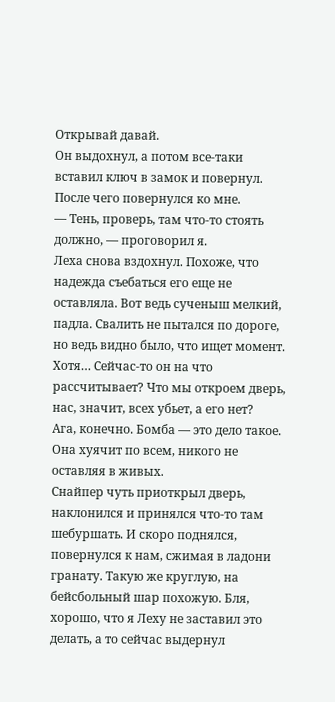Открывай давай.
Он выдохнул, а потом все-таки вставил ключ в замок и повернул. После чего повернулся ко мне.
— Тень, проверь, там что-то стоять должно, — проговорил я.
Леха снова вздохнул. Похоже, что надежда съебаться его еще не оставляла. Вот ведь сученыш мелкий, падла. Свалить не пытался по дороге, но ведь видно было, что ищет момент. Хотя… Сейчас-то он на что рассчитывает? Что мы откроем дверь, нас, значит, всех убьет, а его нет?
Ага, конечно. Бомба — это дело такое. Она хуячит по всем, никого не оставляя в живых.
Снайпер чуть приоткрыл дверь, наклонился и принялся что-то там шебуршать. И скоро поднялся, повернулся к нам, сжимая в ладони гранату. Такую же круглую, на бейсбольный шар похожую. Бля, хорошо, что я Леху не заставил это делать, а то сейчас выдернул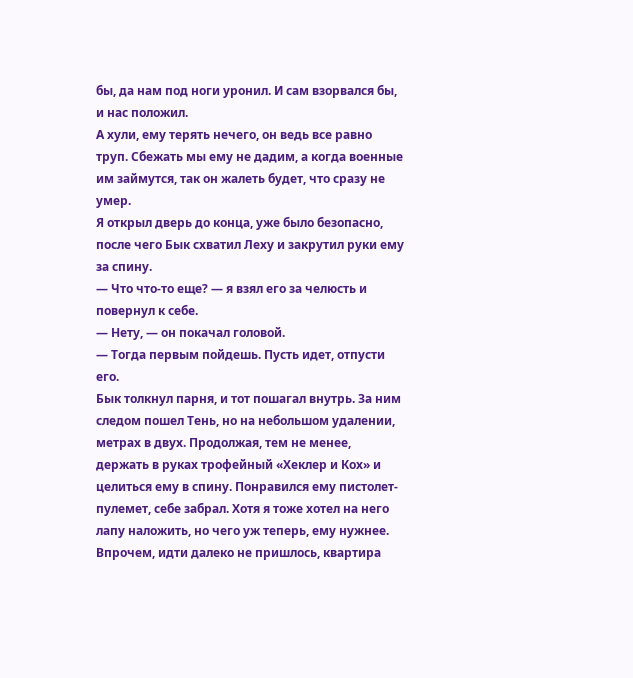бы, да нам под ноги уронил. И сам взорвался бы, и нас положил.
А хули, ему терять нечего, он ведь все равно труп. Сбежать мы ему не дадим, а когда военные им займутся, так он жалеть будет, что сразу не умер.
Я открыл дверь до конца, уже было безопасно, после чего Бык схватил Леху и закрутил руки ему за спину.
— Что что-то еще? — я взял его за челюсть и повернул к себе.
— Нету, — он покачал головой.
— Тогда первым пойдешь. Пусть идет, отпусти его.
Бык толкнул парня, и тот пошагал внутрь. За ним следом пошел Тень, но на небольшом удалении, метрах в двух. Продолжая, тем не менее, держать в руках трофейный «Хеклер и Кох» и целиться ему в спину. Понравился ему пистолет-пулемет, себе забрал. Хотя я тоже хотел на него лапу наложить, но чего уж теперь, ему нужнее.
Впрочем, идти далеко не пришлось, квартира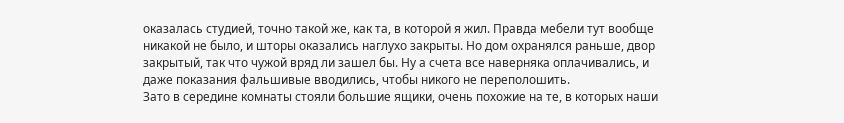оказалась студией, точно такой же, как та, в которой я жил. Правда мебели тут вообще никакой не было, и шторы оказались наглухо закрыты. Но дом охранялся раньше, двор закрытый, так что чужой вряд ли зашел бы. Ну а счета все наверняка оплачивались, и даже показания фальшивые вводились, чтобы никого не переполошить.
Зато в середине комнаты стояли большие ящики, очень похожие на те, в которых наши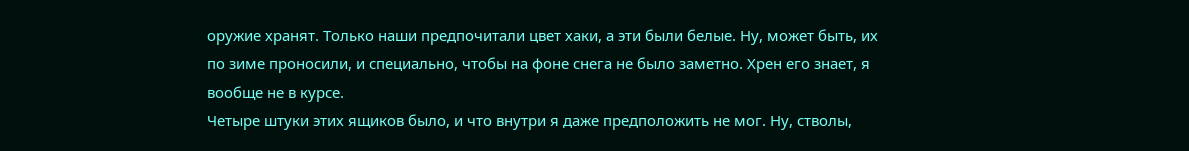оружие хранят. Только наши предпочитали цвет хаки, а эти были белые. Ну, может быть, их по зиме проносили, и специально, чтобы на фоне снега не было заметно. Хрен его знает, я вообще не в курсе.
Четыре штуки этих ящиков было, и что внутри я даже предположить не мог. Ну, стволы,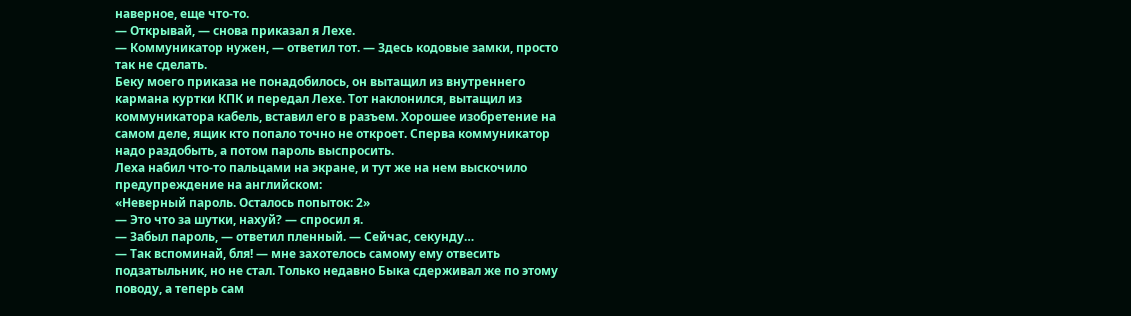наверное, еще что-то.
— Открывай, — снова приказал я Лехе.
— Коммуникатор нужен, — ответил тот. — Здесь кодовые замки, просто так не сделать.
Беку моего приказа не понадобилось, он вытащил из внутреннего кармана куртки КПК и передал Лехе. Тот наклонился, вытащил из коммуникатора кабель, вставил его в разъем. Хорошее изобретение на самом деле, ящик кто попало точно не откроет. Сперва коммуникатор надо раздобыть, а потом пароль выспросить.
Леха набил что-то пальцами на экране, и тут же на нем выскочило предупреждение на английском:
«Неверный пароль. Осталось попыток: 2»
— Это что за шутки, нахуй? — спросил я.
— Забыл пароль, — ответил пленный. — Сейчас, секунду…
— Так вспоминай, бля! — мне захотелось самому ему отвесить подзатыльник, но не стал. Только недавно Быка сдерживал же по этому поводу, а теперь сам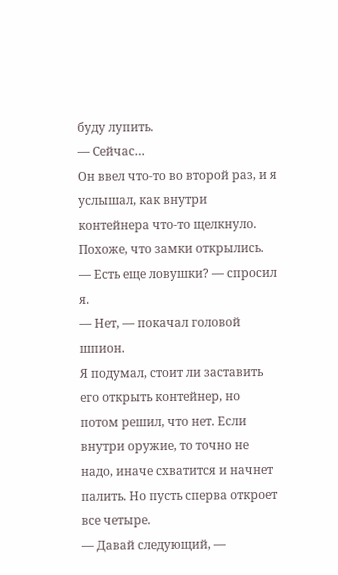буду лупить.
— Сейчас…
Он ввел что-то во второй раз, и я услышал, как внутри контейнера что-то щелкнуло. Похоже, что замки открылись.
— Есть еще ловушки? — спросил я.
— Нет, — покачал головой шпион.
Я подумал, стоит ли заставить его открыть контейнер, но потом решил, что нет. Если внутри оружие, то точно не надо, иначе схватится и начнет палить. Но пусть сперва откроет все четыре.
— Давай следующий, —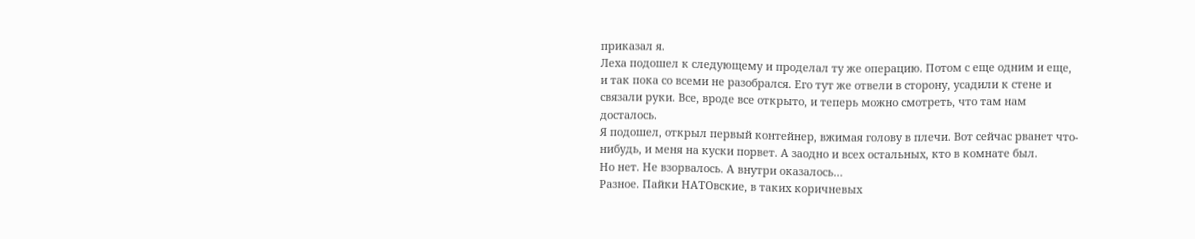приказал я.
Леха подошел к следующему и проделал ту же операцию. Потом с еще одним и еще, и так пока со всеми не разобрался. Его тут же отвели в сторону, усадили к стене и связали руки. Все, вроде все открыто, и теперь можно смотреть, что там нам досталось.
Я подошел, открыл первый контейнер, вжимая голову в плечи. Вот сейчас рванет что-нибудь, и меня на куски порвет. А заодно и всех остальных, кто в комнате был.
Но нет. Не взорвалось. А внутри оказалось…
Разное. Пайки НАТОвские, в таких коричневых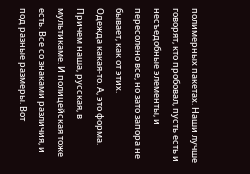полимерных пакетах. Наши лучше говорят, кто пробовал, пусть есть и несъедобные элементы, и пересолено все, но зато запора не бывает, как от этих.
Одежда какая-то. А, это форма. Причем наша, русская, в мультикаме. И полицейская тоже есть. Все со знаками различия, и под разные размеры. Вот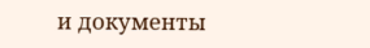и документы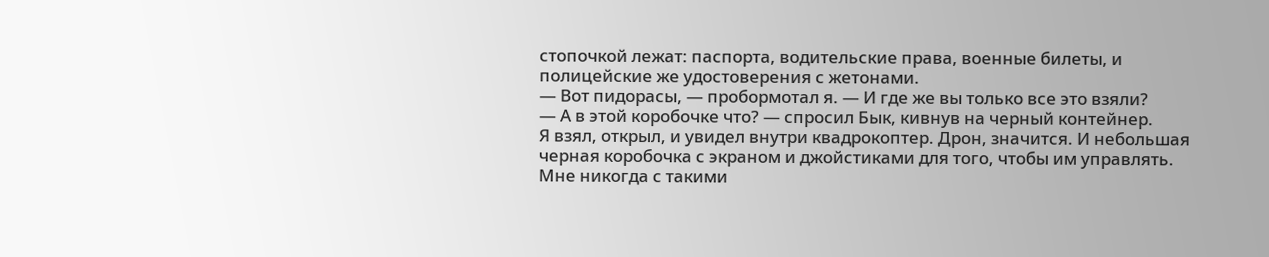стопочкой лежат: паспорта, водительские права, военные билеты, и полицейские же удостоверения с жетонами.
— Вот пидорасы, — пробормотал я. — И где же вы только все это взяли?
— А в этой коробочке что? — спросил Бык, кивнув на черный контейнер.
Я взял, открыл, и увидел внутри квадрокоптер. Дрон, значится. И небольшая черная коробочка с экраном и джойстиками для того, чтобы им управлять. Мне никогда с такими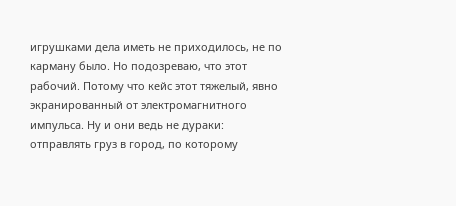игрушками дела иметь не приходилось, не по карману было. Но подозреваю, что этот рабочий. Потому что кейс этот тяжелый, явно экранированный от электромагнитного импульса. Ну и они ведь не дураки: отправлять груз в город, по которому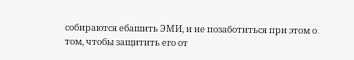собираются ебашить ЭМИ, и не позаботиться при этом о том, чтобы защитить его от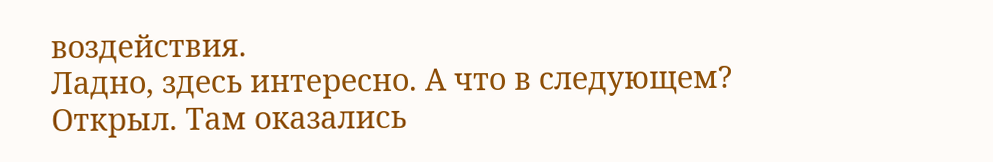воздействия.
Ладно, здесь интересно. А что в следующем?
Открыл. Там оказались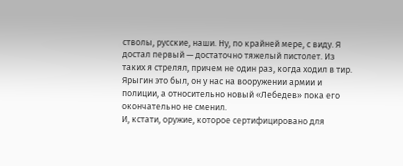стволы, русские, наши. Ну, по крайней мере, с виду. Я достал первый — достаточно тяжелый пистолет. Из таких я стрелял, причем не один раз, когда ходил в тир. Ярыгин это был, он у нас на вооружении армии и полиции, а относительно новый «Лебедев» пока его окончательно не сменил.
И, кстати, оружие, которое сертифицировано для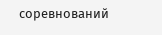соревнований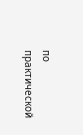по практической